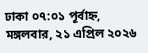ঢাকা ০৭:০১ পূর্বাহ্ন, মঙ্গলবার, ২১ এপ্রিল ২০২৬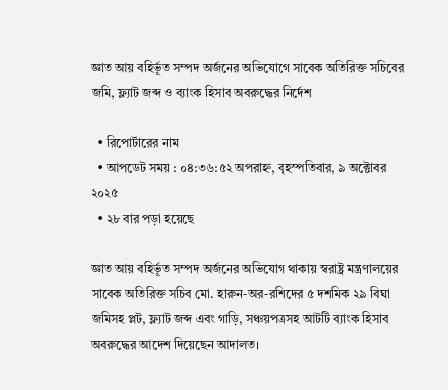জ্ঞাত আয় বহির্ভূত সম্পদ অর্জনের অভিযোগে সাবেক অতিরিক্ত সচিবের জমি, ফ্ল্যাট জব্দ ও ব্যাংক হিসাব অবরুদ্ধের নির্দেশ

  • রিপোর্টারের নাম
  • আপডেট সময় : ০৪:৩৬:৫২ অপরাহ্ন, বৃহস্পতিবার, ৯ অক্টোবর ২০২৫
  • ২৮ বার পড়া হয়েছে

জ্ঞাত আয় বহির্ভূত সম্পদ অর্জনের অভিযোগ থাকায় স্বরাষ্ট্র মন্ত্রণালয়ের সাবেক অতিরিক্ত সচিব মো. হারুন-অর-রশিদের ৫ দশমিক ২৯ বিঘা জমিসহ প্লট, ফ্ল্যাট জব্দ এবং গাড়ি, সঞ্চয়পত্রসহ আটটি ব্যাংক হিসাব অবরুদ্ধের আদেশ দিয়েছেন আদালত।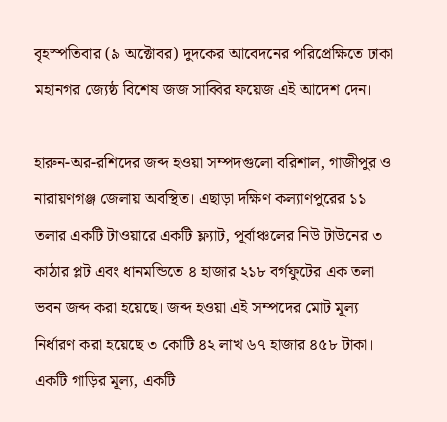বৃহস্পতিবার (৯ অক্টোবর) দুদকের আবেদনের পরিপ্রেক্ষিতে ঢাকা মহানগর জ্যেষ্ঠ বিশেষ জজ সাব্বির ফয়েজ এই আদেশ দেন।

হারুন-অর-রশিদের জব্দ হওয়া সম্পদগুলো বরিশাল, গাজীপুর ও নারায়ণগঞ্জ জেলায় অবস্থিত। এছাড়া দক্ষিণ কল্যাণপুরের ১১ তলার একটি টাওয়ারে একটি ফ্ল্যাট, পূর্বাঞ্চলের নিউ টাউনের ৩ কাঠার প্লট এবং ধানমন্ডিতে ৪ হাজার ২১৮ বর্গফুটের এক তলা ভবন জব্দ করা হয়েছে। জব্দ হওয়া এই সম্পদের মোট মূল্য নির্ধারণ করা হয়েছে ৩ কোটি ৪২ লাখ ৬৭ হাজার ৪৫৮ টাকা। একটি গাড়ির মূল্য, একটি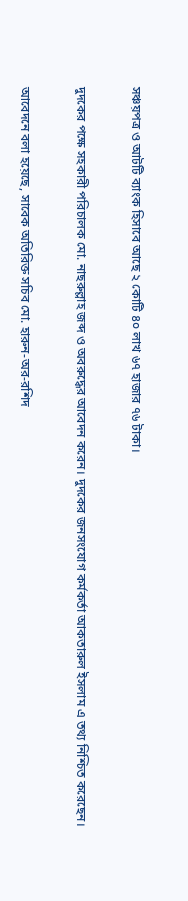সঞ্চয়পত্র ও আটটি ব্যাংক হিসাবে আছে ২ কোটি ৪০ লাখ ৬৭ হাজার ৭৬ টাকা।

দুদকের পক্ষে সহকারী পরিচালক মো. নাছরুল্লাহ জব্দ ও অবরুদ্ধের আবেদন করেন। দুদকের জনসংযোগ কর্মকর্তা আকতারুল ইসলাম এ তথ্য নিশ্চিত করেছেন।

আবেদনে বলা হয়েছে, সাবেক অতিরিক্ত সচিব মো. হারুন-অর-রশিদ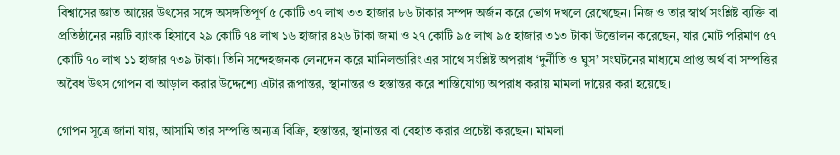বিশ্বাসের জ্ঞাত আয়ের উৎসের সঙ্গে অসঙ্গতিপূর্ণ ৫ কোটি ৩৭ লাখ ৩৩ হাজার ৮৬ টাকার সম্পদ অর্জন করে ভোগ দখলে রেখেছেন। নিজ ও তার স্বার্থ সংশ্লিষ্ট ব্যক্তি বা প্রতিষ্ঠানের নয়টি ব্যাংক হিসাবে ২৯ কোটি ৭৪ লাখ ১৬ হাজার ৪২৬ টাকা জমা ও ২৭ কোটি ৯৫ লাখ ৯৫ হাজার ৩১৩ টাকা উত্তোলন করেছেন, যার মোট পরিমাণ ৫৭ কোটি ৭০ লাখ ১১ হাজার ৭৩৯ টাকা। তিনি সন্দেহজনক লেনদেন করে মানিলন্ডারিং এর সাথে সংশ্লিষ্ট অপরাধ ‘দুর্নীতি ও ঘুস’ সংঘটনের মাধ্যমে প্রাপ্ত অর্থ বা সম্পত্তির অবৈধ উৎস গোপন বা আড়াল করার উদ্দেশ্যে এটার রূপান্তর, স্থানান্তর ও হস্তান্তর করে শাস্তিযোগ্য অপরাধ করায় মামলা দায়ের করা হয়েছে।

গোপন সূত্রে জানা যায়, আসামি তার সম্পত্তি অন্যত্র বিক্রি, হস্তান্তর, স্থানান্তর বা বেহাত করার প্রচেষ্টা করছেন। মামলা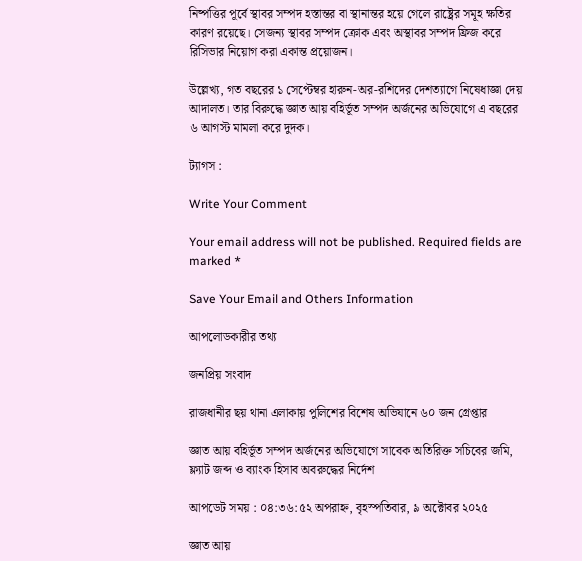নিষ্পত্তির পূর্বে স্থাবর সম্পদ হস্তান্তর বা স্থানান্তর হয়ে গেলে রাষ্ট্রের সমূহ ক্ষতির কারণ রয়েছে। সেজন্য স্থাবর সম্পদ ক্রোক এবং অস্থাবর সম্পদ ফ্রিজ করে রিসিভার নিয়োগ করা একান্ত প্রয়োজন।

উল্লেখ্য, গত বছরের ১ সেপ্টেম্বর হারুন-অর-রশিদের দেশত্যাগে নিষেধাজ্ঞা দেয় আদালত। তার বিরুদ্ধে জ্ঞাত আয় বহির্ভূত সম্পদ অর্জনের অভিযোগে এ বছরের ৬ আগস্ট মামলা করে দুদক।

ট্যাগস :

Write Your Comment

Your email address will not be published. Required fields are marked *

Save Your Email and Others Information

আপলোডকারীর তথ্য

জনপ্রিয় সংবাদ

রাজধানীর ছয় থানা এলাকায় পুলিশের বিশেষ অভিযানে ৬০ জন গ্রেপ্তার

জ্ঞাত আয় বহির্ভূত সম্পদ অর্জনের অভিযোগে সাবেক অতিরিক্ত সচিবের জমি, ফ্ল্যাট জব্দ ও ব্যাংক হিসাব অবরুদ্ধের নির্দেশ

আপডেট সময় : ০৪:৩৬:৫২ অপরাহ্ন, বৃহস্পতিবার, ৯ অক্টোবর ২০২৫

জ্ঞাত আয়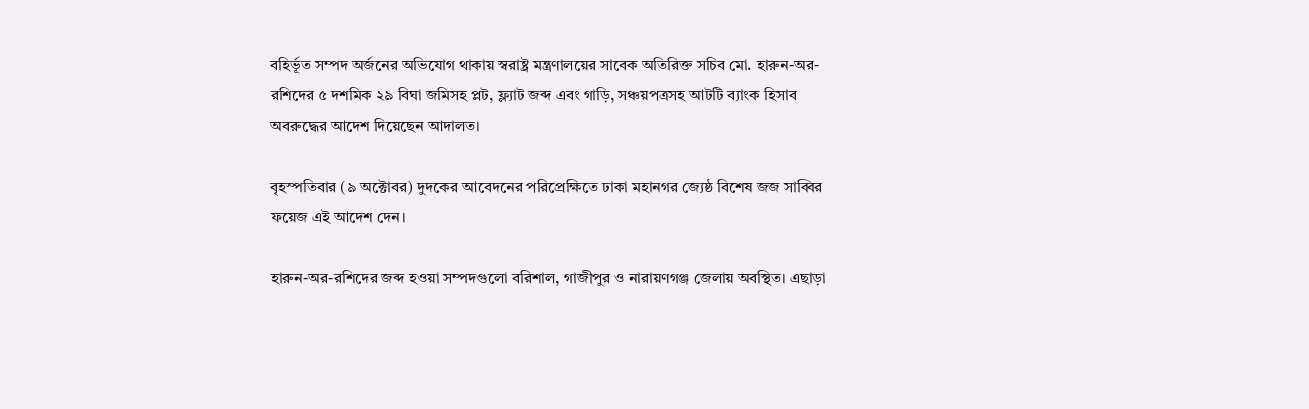বহির্ভূত সম্পদ অর্জনের অভিযোগ থাকায় স্বরাষ্ট্র মন্ত্রণালয়ের সাবেক অতিরিক্ত সচিব মো. হারুন-অর-রশিদের ৫ দশমিক ২৯ বিঘা জমিসহ প্লট, ফ্ল্যাট জব্দ এবং গাড়ি, সঞ্চয়পত্রসহ আটটি ব্যাংক হিসাব অবরুদ্ধের আদেশ দিয়েছেন আদালত।

বৃহস্পতিবার (৯ অক্টোবর) দুদকের আবেদনের পরিপ্রেক্ষিতে ঢাকা মহানগর জ্যেষ্ঠ বিশেষ জজ সাব্বির ফয়েজ এই আদেশ দেন।

হারুন-অর-রশিদের জব্দ হওয়া সম্পদগুলো বরিশাল, গাজীপুর ও নারায়ণগঞ্জ জেলায় অবস্থিত। এছাড়া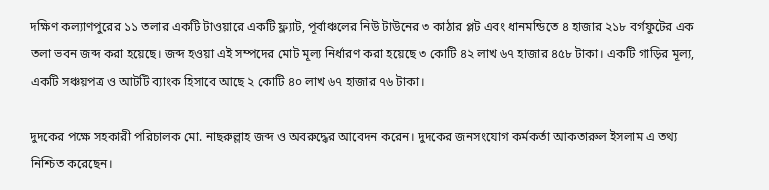দক্ষিণ কল্যাণপুরের ১১ তলার একটি টাওয়ারে একটি ফ্ল্যাট, পূর্বাঞ্চলের নিউ টাউনের ৩ কাঠার প্লট এবং ধানমন্ডিতে ৪ হাজার ২১৮ বর্গফুটের এক তলা ভবন জব্দ করা হয়েছে। জব্দ হওয়া এই সম্পদের মোট মূল্য নির্ধারণ করা হয়েছে ৩ কোটি ৪২ লাখ ৬৭ হাজার ৪৫৮ টাকা। একটি গাড়ির মূল্য, একটি সঞ্চয়পত্র ও আটটি ব্যাংক হিসাবে আছে ২ কোটি ৪০ লাখ ৬৭ হাজার ৭৬ টাকা।

দুদকের পক্ষে সহকারী পরিচালক মো. নাছরুল্লাহ জব্দ ও অবরুদ্ধের আবেদন করেন। দুদকের জনসংযোগ কর্মকর্তা আকতারুল ইসলাম এ তথ্য নিশ্চিত করেছেন।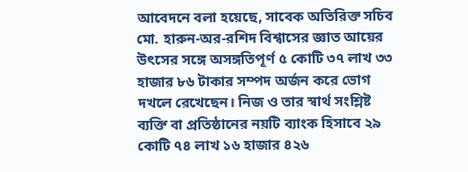আবেদনে বলা হয়েছে, সাবেক অতিরিক্ত সচিব মো. হারুন-অর-রশিদ বিশ্বাসের জ্ঞাত আয়ের উৎসের সঙ্গে অসঙ্গতিপূর্ণ ৫ কোটি ৩৭ লাখ ৩৩ হাজার ৮৬ টাকার সম্পদ অর্জন করে ভোগ দখলে রেখেছেন। নিজ ও তার স্বার্থ সংশ্লিষ্ট ব্যক্তি বা প্রতিষ্ঠানের নয়টি ব্যাংক হিসাবে ২৯ কোটি ৭৪ লাখ ১৬ হাজার ৪২৬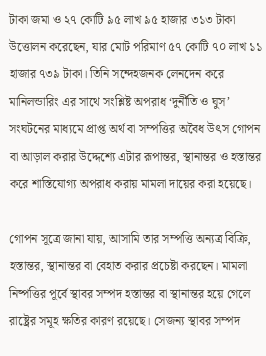টাকা জমা ও ২৭ কোটি ৯৫ লাখ ৯৫ হাজার ৩১৩ টাকা উত্তোলন করেছেন, যার মোট পরিমাণ ৫৭ কোটি ৭০ লাখ ১১ হাজার ৭৩৯ টাকা। তিনি সন্দেহজনক লেনদেন করে মানিলন্ডারিং এর সাথে সংশ্লিষ্ট অপরাধ ‘দুর্নীতি ও ঘুস’ সংঘটনের মাধ্যমে প্রাপ্ত অর্থ বা সম্পত্তির অবৈধ উৎস গোপন বা আড়াল করার উদ্দেশ্যে এটার রূপান্তর, স্থানান্তর ও হস্তান্তর করে শাস্তিযোগ্য অপরাধ করায় মামলা দায়ের করা হয়েছে।

গোপন সূত্রে জানা যায়, আসামি তার সম্পত্তি অন্যত্র বিক্রি, হস্তান্তর, স্থানান্তর বা বেহাত করার প্রচেষ্টা করছেন। মামলা নিষ্পত্তির পূর্বে স্থাবর সম্পদ হস্তান্তর বা স্থানান্তর হয়ে গেলে রাষ্ট্রের সমূহ ক্ষতির কারণ রয়েছে। সেজন্য স্থাবর সম্পদ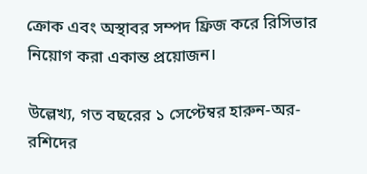ক্রোক এবং অস্থাবর সম্পদ ফ্রিজ করে রিসিভার নিয়োগ করা একান্ত প্রয়োজন।

উল্লেখ্য, গত বছরের ১ সেপ্টেম্বর হারুন-অর-রশিদের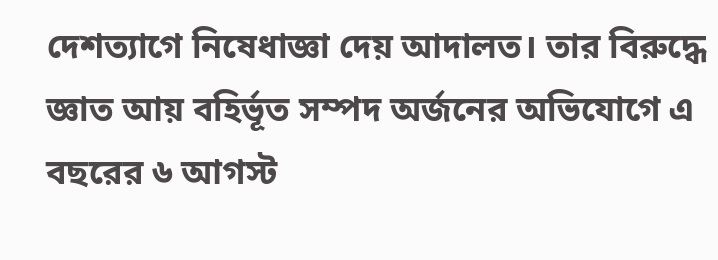দেশত্যাগে নিষেধাজ্ঞা দেয় আদালত। তার বিরুদ্ধে জ্ঞাত আয় বহির্ভূত সম্পদ অর্জনের অভিযোগে এ বছরের ৬ আগস্ট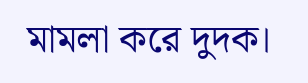মামলা করে দুদক।